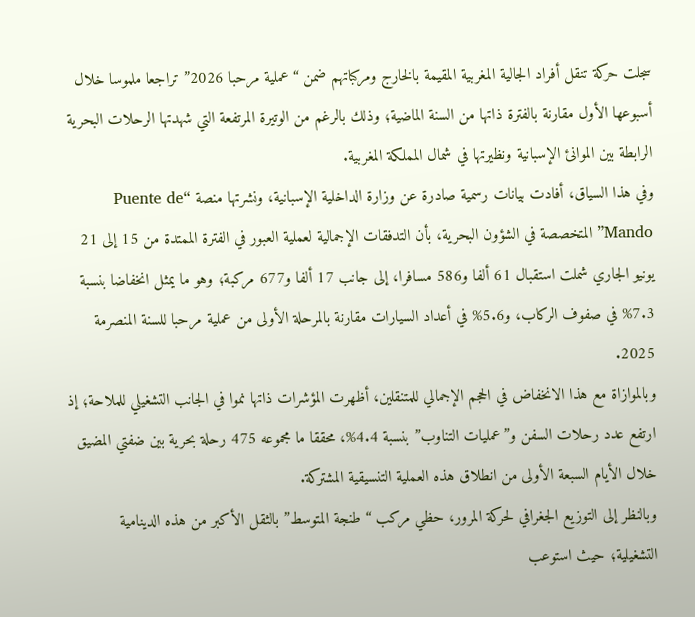سجلت حركة تنقل أفراد الجالية المغربية المقيمة بالخارج ومركباتهم ضمن “عملية مرحبا 2026” تراجعا ملموسا خلال أسبوعها الأول مقارنة بالفترة ذاتها من السنة الماضية؛ وذلك بالرغم من الوتيرة المرتفعة التي شهدتها الرحلات البحرية الرابطة بين الموانئ الإسبانية ونظيرتها في شمال المملكة المغربية.
وفي هذا السياق، أفادت بيانات رسمية صادرة عن وزارة الداخلية الإسبانية، ونشرتها منصة “Puente de Mando” المتخصصة في الشؤون البحرية، بأن التدفقات الإجمالية لعملية العبور في الفترة الممتدة من 15 إلى 21 يونيو الجاري شملت استقبال 61 ألفا و586 مسافرا، إلى جانب 17 ألفا و677 مركبة؛ وهو ما يمثل انخفاضا بنسبة 7.3% في صفوف الركاب، و5.6% في أعداد السيارات مقارنة بالمرحلة الأولى من عملية مرحبا للسنة المنصرمة 2025.
وبالموازاة مع هذا الانخفاض في الحجم الإجمالي للمتنقلين، أظهرت المؤشرات ذاتها نموا في الجانب التشغيلي للملاحة؛ إذ ارتفع عدد رحلات السفن و”عمليات التناوب” بنسبة 4.4%، محققا ما مجموعه 475 رحلة بحرية بين ضفتي المضيق خلال الأيام السبعة الأولى من انطلاق هذه العملية التنسيقية المشتركة.
وبالنظر إلى التوزيع الجغرافي لحركة المرور، حظي مركب “طنجة المتوسط” بالثقل الأكبر من هذه الدينامية التشغيلية؛ حيث استوعب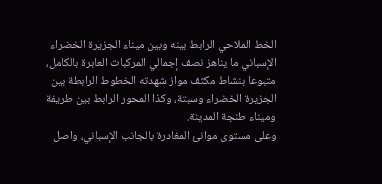الخط الملاحي الرابط بينه وبين ميناء الجزيرة الخضراء الإسباني ما يناهز نصف إجمالي المركبات العابرة بالكامل، متبوعا بنشاط مكثف مواز شهدته الخطوط الرابطة بين الجزيرة الخضراء وسبتة، وكذا المحور الرابط بين طريفة وميناء طنجة المدينة.
وعلى مستوى موانئ المغادرة بالجانب الإسباني، واصل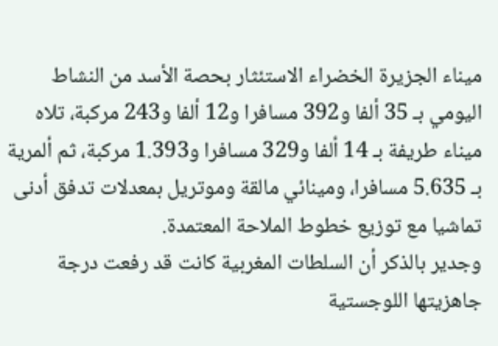ميناء الجزيرة الخضراء الاستئثار بحصة الأسد من النشاط اليومي بـ 35 ألفا و392 مسافرا و12 ألفا و243 مركبة، تلاه ميناء طريفة بـ 14 ألفا و329 مسافرا و1.393 مركبة، ثم ألمرية بـ 5.635 مسافرا، ومينائي مالقة وموتريل بمعدلات تدفق أدنى تماشيا مع توزيع خطوط الملاحة المعتمدة.
وجدير بالذكر أن السلطات المغربية كانت قد رفعت درجة جاهزيتها اللوجستية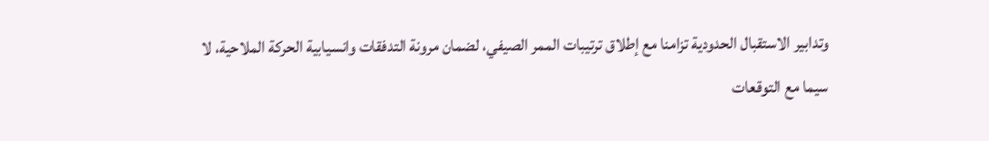وتدابير الاستقبال الحدودية تزامنا مع إطلاق ترتيبات الممر الصيفي، لضمان مرونة التدفقات وانسيابية الحركة الملاحية، لا سيما مع التوقعات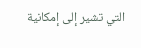التي تشير إلى إمكانية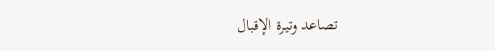تصاعد وتيرة الإقبال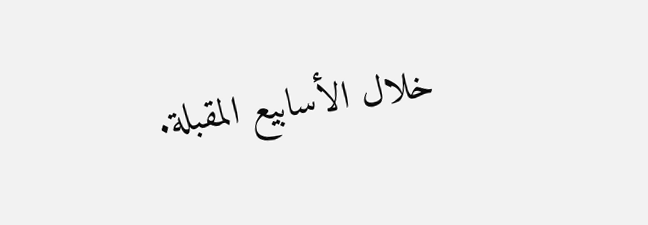خلال الأسابيع المقبلة.